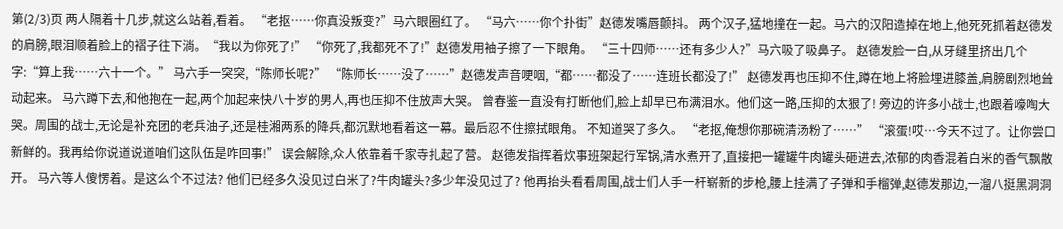第(2/3)页 两人隔着十几步,就这么站着,看着。 “老抠……你真没叛变?”马六眼圈红了。 “马六……你个扑街”赵德发嘴唇颤抖。 两个汉子,猛地撞在一起。马六的汉阳造掉在地上,他死死抓着赵德发的肩膀,眼泪顺着脸上的褶子往下淌。“我以为你死了!” “你死了,我都死不了!”赵德发用袖子擦了一下眼角。 “三十四师……还有多少人?”马六吸了吸鼻子。 赵德发脸一白,从牙缝里挤出几个字:“算上我……六十一个。” 马六手一突突,“陈师长呢?” “陈师长……没了……”赵德发声音哽咽,“都……都没了……连班长都没了!” 赵德发再也压抑不住,蹲在地上将脸埋进膝盖,肩膀剧烈地耸动起来。 马六蹲下去,和他抱在一起,两个加起来快八十岁的男人,再也压抑不住放声大哭。 曾春鉴一直没有打断他们,脸上却早已布满泪水。他们这一路,压抑的太狠了! 旁边的许多小战士,也跟着嚎啕大哭。周围的战士,无论是补充团的老兵油子,还是桂湘两系的降兵,都沉默地看着这一幕。最后忍不住擦拭眼角。 不知道哭了多久。 “老抠,俺想你那碗清汤粉了……” “滚蛋!哎…今天不过了。让你尝口新鲜的。我再给你说道说道咱们这队伍是咋回事!” 误会解除,众人依靠着千家寺扎起了营。 赵德发指挥着炊事班架起行军锅,清水煮开了,直接把一罐罐牛肉罐头砸进去,浓郁的肉香混着白米的香气飘散开。 马六等人傻愣着。是这么个不过法? 他们已经多久没见过白米了?牛肉罐头?多少年没见过了? 他再抬头看看周围,战士们人手一杆崭新的步枪,腰上挂满了子弹和手榴弹,赵德发那边,一溜八挺黑洞洞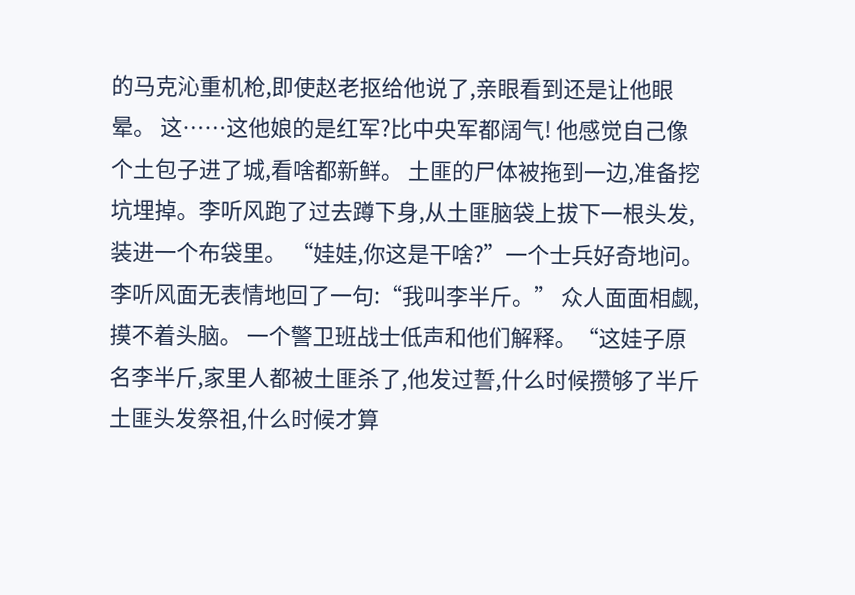的马克沁重机枪,即使赵老抠给他说了,亲眼看到还是让他眼晕。 这……这他娘的是红军?比中央军都阔气! 他感觉自己像个土包子进了城,看啥都新鲜。 土匪的尸体被拖到一边,准备挖坑埋掉。李听风跑了过去蹲下身,从土匪脑袋上拔下一根头发,装进一个布袋里。 “娃娃,你这是干啥?”一个士兵好奇地问。 李听风面无表情地回了一句:“我叫李半斤。” 众人面面相觑,摸不着头脑。 一个警卫班战士低声和他们解释。“这娃子原名李半斤,家里人都被土匪杀了,他发过誓,什么时候攒够了半斤土匪头发祭祖,什么时候才算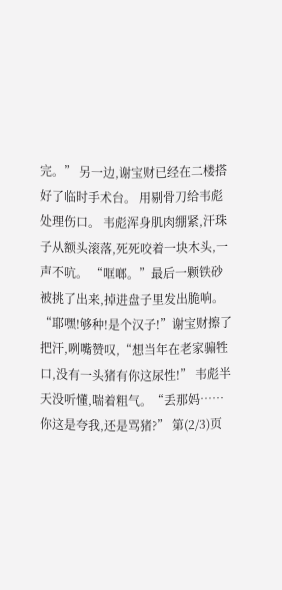完。” 另一边,谢宝财已经在二楼搭好了临时手术台。 用剔骨刀给韦彪处理伤口。 韦彪浑身肌肉绷紧,汗珠子从额头滚落,死死咬着一块木头,一声不吭。 “哐啷。”最后一颗铁砂被挑了出来,掉进盘子里发出脆响。 “耶嘿!够种!是个汉子!”谢宝财擦了把汗,咧嘴赞叹,“想当年在老家骟牲口,没有一头猪有你这尿性!” 韦彪半天没听懂,喘着粗气。“丢那妈……你这是夸我,还是骂猪?” 第(2/3)页